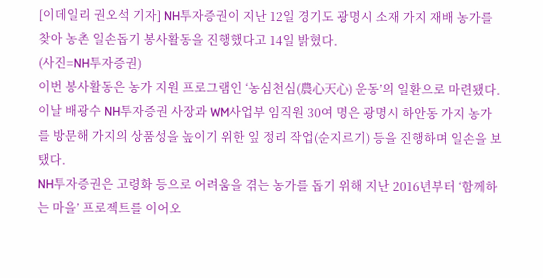[이데일리 권오석 기자] NH투자증권이 지난 12일 경기도 광명시 소재 가지 재배 농가를 찾아 농촌 일손돕기 봉사활동을 진행했다고 14일 밝혔다.
(사진=NH투자증권)
이번 봉사활동은 농가 지원 프로그램인 ‘농심천심(農心天心) 운동’의 일환으로 마련됐다. 이날 배광수 NH투자증권 사장과 WM사업부 임직원 30여 명은 광명시 하안동 가지 농가를 방문해 가지의 상품성을 높이기 위한 잎 정리 작업(순지르기) 등을 진행하며 일손을 보탰다.
NH투자증권은 고령화 등으로 어려움을 겪는 농가를 돕기 위해 지난 2016년부터 ‘함께하는 마을’ 프로젝트를 이어오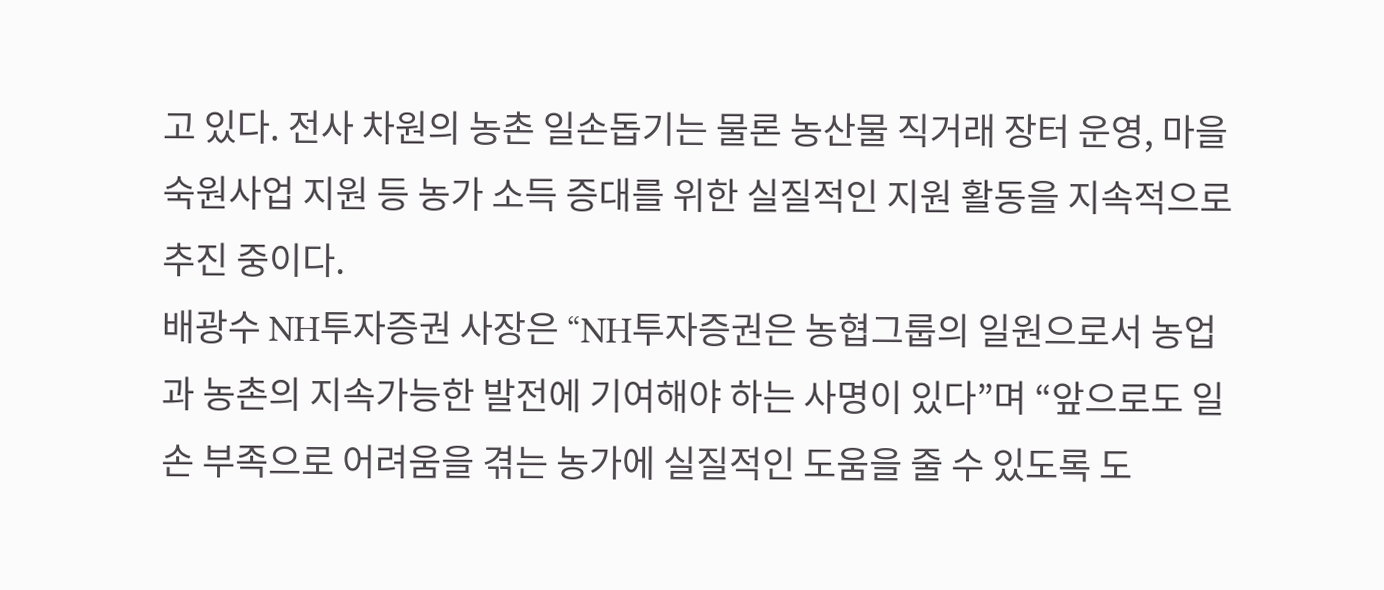고 있다. 전사 차원의 농촌 일손돕기는 물론 농산물 직거래 장터 운영, 마을 숙원사업 지원 등 농가 소득 증대를 위한 실질적인 지원 활동을 지속적으로 추진 중이다.
배광수 NH투자증권 사장은 “NH투자증권은 농협그룹의 일원으로서 농업과 농촌의 지속가능한 발전에 기여해야 하는 사명이 있다”며 “앞으로도 일손 부족으로 어려움을 겪는 농가에 실질적인 도움을 줄 수 있도록 도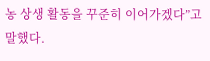농 상생 활동을 꾸준히 이어가겠다”고 말했다.